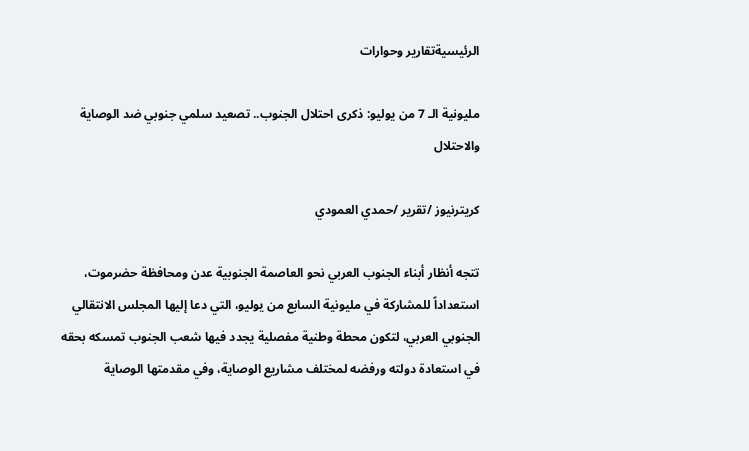الرئيسيةتقارير وحوارات

مليونية الـ 7 من يوليو: ذكرى احتلال الجنوب.. تصعيد سلمي جنوبي ضد الوصاية والاحتلال

كريترنيوز /تقرير /حمدي العمودي

تتجه أنظار أبناء الجنوب العربي نحو العاصمة الجنوبية عدن ومحافظة حضرموت، استعداداً للمشاركة في مليونية السابع من يوليو، التي دعا إليها المجلس الانتقالي الجنوبي العربي، لتكون محطة وطنية مفصلية يجدد فيها شعب الجنوب تمسكه بحقه في استعادة دولته ورفضه لمختلف مشاريع الوصاية، وفي مقدمتها الوصاية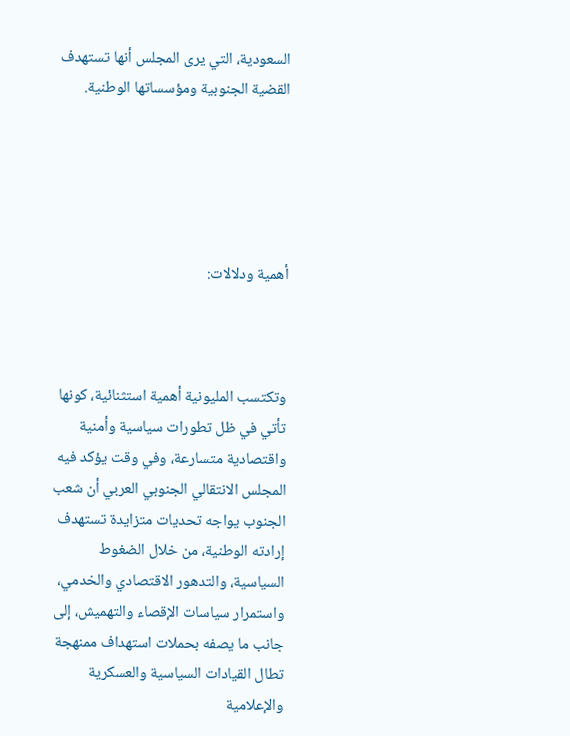السعودية، التي يرى المجلس أنها تستهدف القضية الجنوبية ومؤسساتها الوطنية.





أهمية ودلالات:



وتكتسب المليونية أهمية استثنائية، كونها تأتي في ظل تطورات سياسية وأمنية واقتصادية متسارعة، وفي وقت يؤكد فيه المجلس الانتقالي الجنوبي العربي أن شعب الجنوب يواجه تحديات متزايدة تستهدف إرادته الوطنية، من خلال الضغوط السياسية، والتدهور الاقتصادي والخدمي، واستمرار سياسات الإقصاء والتهميش، إلى جانب ما يصفه بحملات استهداف ممنهجة تطال القيادات السياسية والعسكرية والإعلامية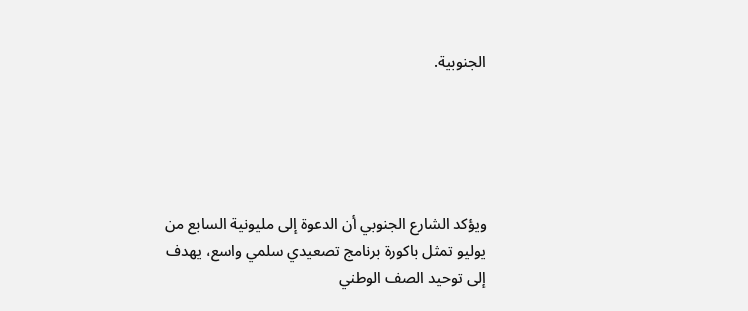الجنوبية.





ويؤكد الشارع الجنوبي أن الدعوة إلى مليونية السابع من يوليو تمثل باكورة برنامج تصعيدي سلمي واسع، يهدف إلى توحيد الصف الوطني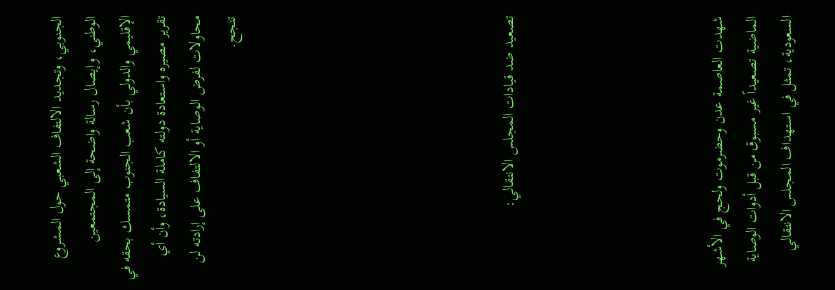الجنوبي، وتجديد الالتفاف الشعبي حول المشروع الوطني، وإيصال رسالة واضحة إلى المجتمعين الإقليمي والدولي بأن شعب الجنوب متمسك بحقه في تقرير مصيره واستعادة دولته كاملة السيادة، وأن أي محاولات لفرض الوصاية أو الالتفاف على إرادته لن تنجح.







تصعيد ضد قيادات المجلس الانتقالي:





شهدت العاصمة عدن وحضرموت ولحج في الأشهر الماضية تصعيداً غير مسبوق من قبل أدوات الوصاية السعودية، تمثل في استهداف المجلس الانتقالي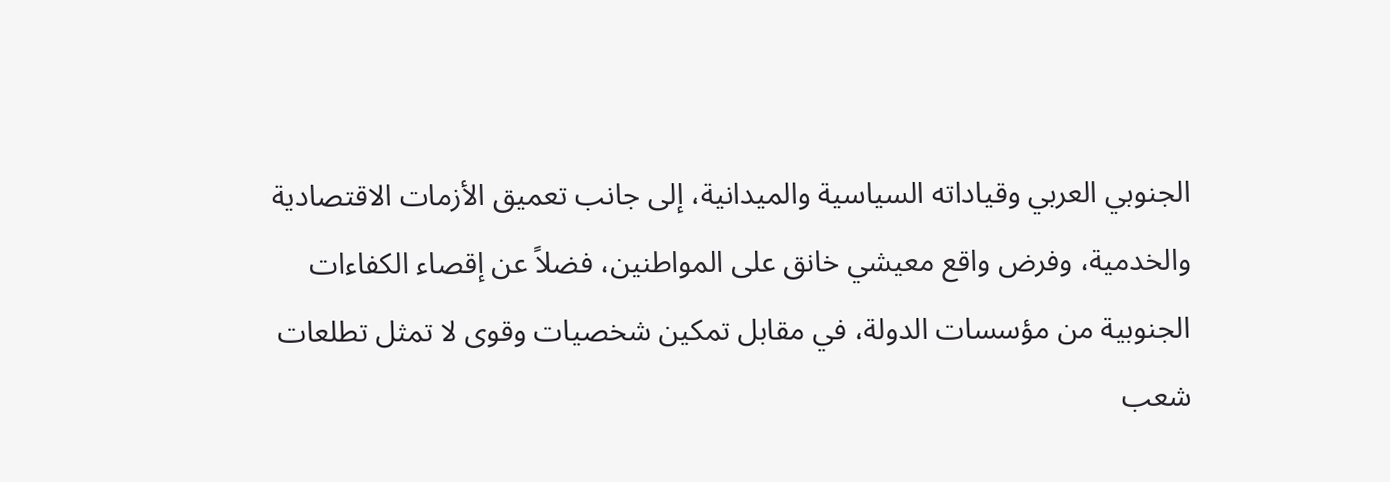الجنوبي العربي وقياداته السياسية والميدانية، إلى جانب تعميق الأزمات الاقتصادية والخدمية، وفرض واقع معيشي خانق على المواطنين، فضلاً عن إقصاء الكفاءات الجنوبية من مؤسسات الدولة، في مقابل تمكين شخصيات وقوى لا تمثل تطلعات شعب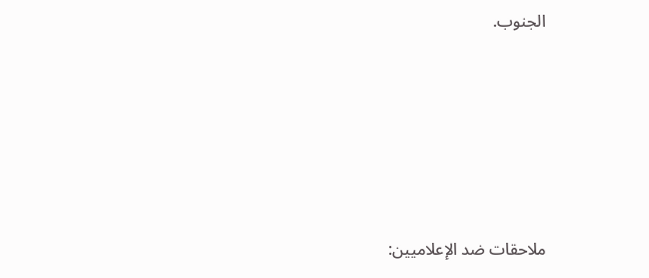الجنوب.







ملاحقات ضد الإعلاميين: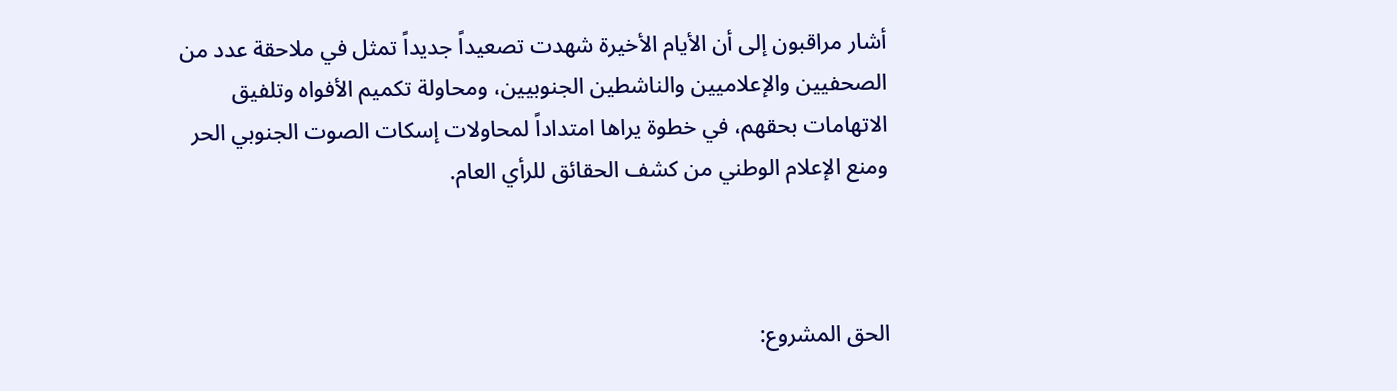أشار مراقبون إلى أن الأيام الأخيرة شهدت تصعيداً جديداً تمثل في ملاحقة عدد من الصحفيين والإعلاميين والناشطين الجنوبيين، ومحاولة تكميم الأفواه وتلفيق الاتهامات بحقهم، في خطوة يراها امتداداً لمحاولات إسكات الصوت الجنوبي الحر ومنع الإعلام الوطني من كشف الحقائق للرأي العام.



الحق المشروع: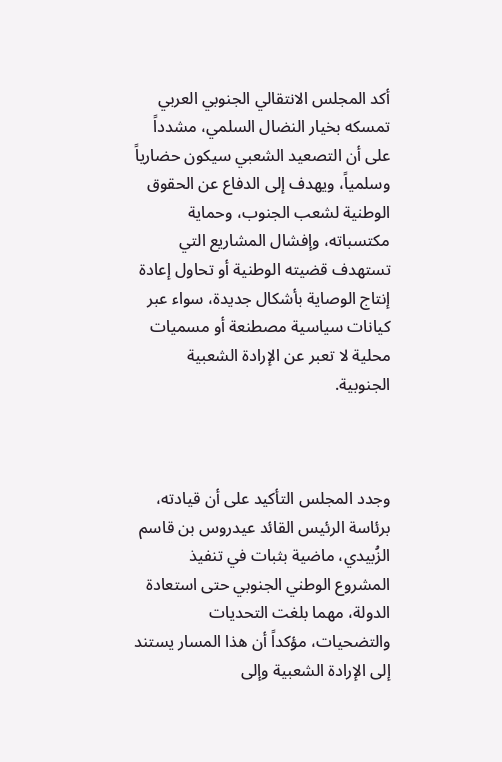أكد المجلس الانتقالي الجنوبي العربي تمسكه بخيار النضال السلمي، مشدداً على أن التصعيد الشعبي سيكون حضارياً وسلمياً، ويهدف إلى الدفاع عن الحقوق الوطنية لشعب الجنوب، وحماية مكتسباته، وإفشال المشاريع التي تستهدف قضيته الوطنية أو تحاول إعادة إنتاج الوصاية بأشكال جديدة، سواء عبر كيانات سياسية مصطنعة أو مسميات محلية لا تعبر عن الإرادة الشعبية الجنوبية.



وجدد المجلس التأكيد على أن قيادته، برئاسة الرئيس القائد عيدروس بن قاسم الزُبيدي، ماضية بثبات في تنفيذ المشروع الوطني الجنوبي حتى استعادة الدولة، مهما بلغت التحديات والتضحيات، مؤكداً أن هذا المسار يستند إلى الإرادة الشعبية وإلى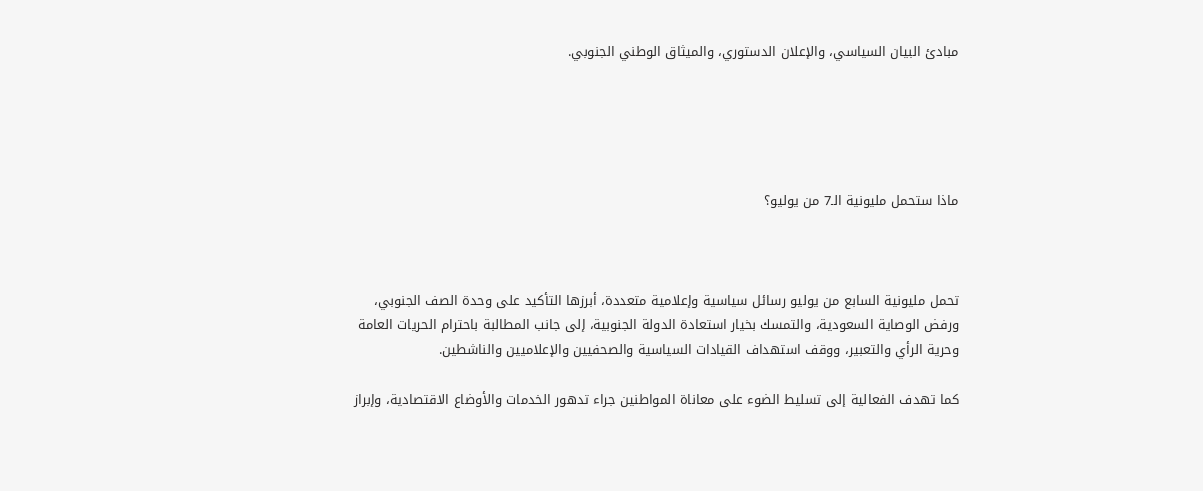مبادئ البيان السياسي، والإعلان الدستوري، والميثاق الوطني الجنوبي.





ماذا ستحمل مليونية الـ7 من يوليو؟



تحمل مليونية السابع من يوليو رسائل سياسية وإعلامية متعددة، أبرزها التأكيد على وحدة الصف الجنوبي، ورفض الوصاية السعودية، والتمسك بخيار استعادة الدولة الجنوبية، إلى جانب المطالبة باحترام الحريات العامة وحرية الرأي والتعبير، ووقف استهداف القيادات السياسية والصحفيين والإعلاميين والناشطين.

كما تهدف الفعالية إلى تسليط الضوء على معاناة المواطنين جراء تدهور الخدمات والأوضاع الاقتصادية، وإبراز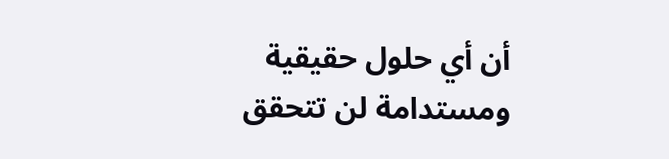أن أي حلول حقيقية ومستدامة لن تتحقق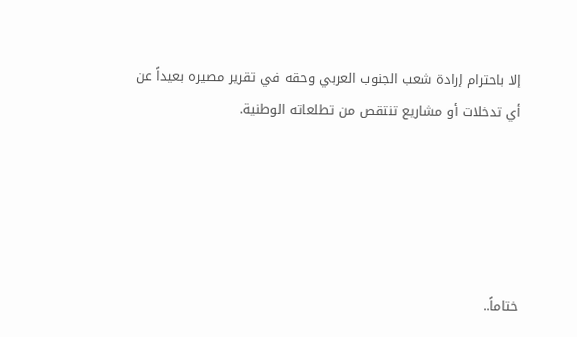إلا باحترام إرادة شعب الجنوب العربي وحقه في تقرير مصيره بعيداً عن أي تدخلات أو مشاريع تنتقص من تطلعاته الوطنية.





ختاماً..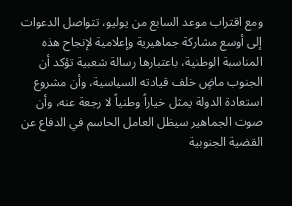ومع اقتراب موعد السابع من يوليو، تتواصل الدعوات إلى أوسع مشاركة جماهيرية وإعلامية لإنجاح هذه المناسبة الوطنية، باعتبارها رسالة شعبية تؤكد أن الجنوب ماضٍ خلف قيادته السياسية، وأن مشروع استعادة الدولة يمثل خياراً وطنياً لا رجعة عنه، وأن صوت الجماهير سيظل العامل الحاسم في الدفاع عن القضية الجنوبية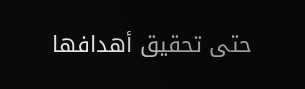حتى تحقيق أهدافها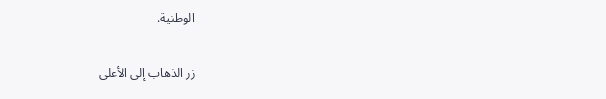الوطنية.

زر الذهاب إلى الأعلى